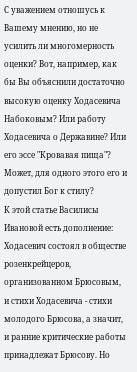С уважением отношусь к Вашему мнению, но не усилить ли многомерность оценки? Вот, например, как бы Вы объяснили достаточно высокую оценку Ходасевича Набоковым? Или работу Ходасевича о Державине? Или его эссе "Кровавая пища"? Может, для одного этого его и допустил Бог к стилу?
К этой статье Василисы Ивановой есть дополнение: Ходасевич состоял в обществе розенкрейцеров, организованном Брюсовым, и стихи Ходасевича - стихи молодого Брюсова, а значит, и ранние критические работы принадлежат Брюсову. Но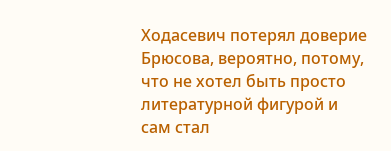Ходасевич потерял доверие Брюсова, вероятно, потому, что не хотел быть просто литературной фигурой и сам стал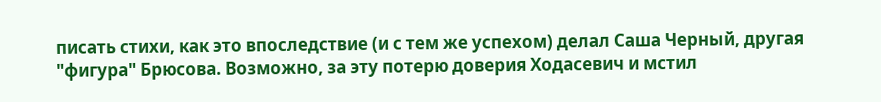писать стихи, как это впоследствие (и с тем же успехом) делал Саша Черный, другая "фигура" Брюсова. Возможно, за эту потерю доверия Ходасевич и мстил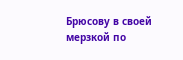Брюсову в своей мерзкой по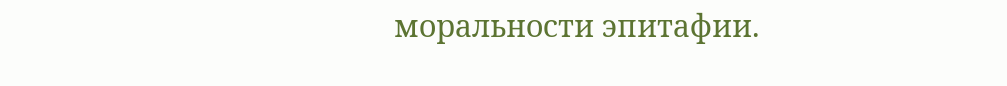моральности эпитафии.